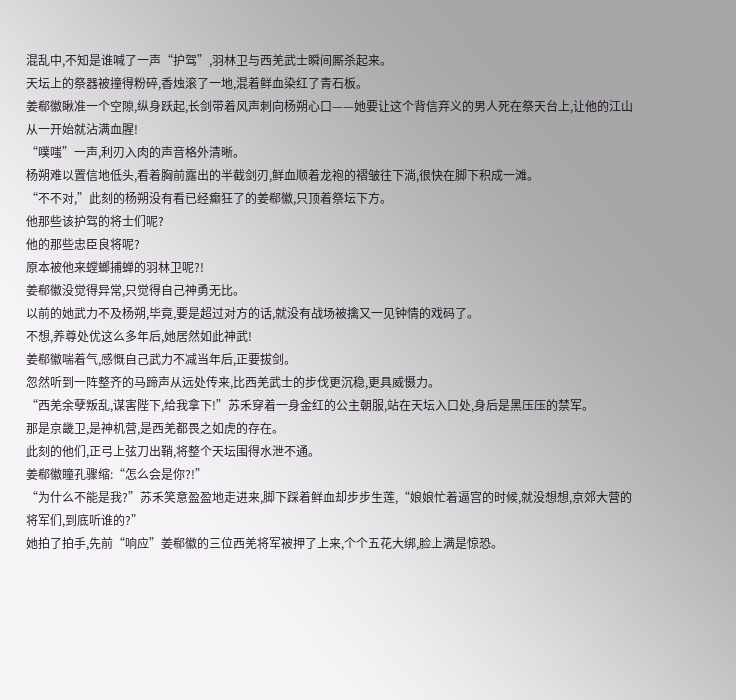混乱中,不知是谁喊了一声“护驾”,羽林卫与西羌武士瞬间厮杀起来。
天坛上的祭器被撞得粉碎,香烛滚了一地,混着鲜血染红了青石板。
姜郗徽瞅准一个空隙,纵身跃起,长剑带着风声刺向杨朔心口——她要让这个背信弃义的男人死在祭天台上,让他的江山从一开始就沾满血腥!
“噗嗤”一声,利刃入肉的声音格外清晰。
杨朔难以置信地低头,看着胸前露出的半截剑刃,鲜血顺着龙袍的褶皱往下淌,很快在脚下积成一滩。
“不不对,”此刻的杨朔没有看已经癫狂了的姜郗徽,只顶着祭坛下方。
他那些该护驾的将士们呢?
他的那些忠臣良将呢?
原本被他来螳螂捕蝉的羽林卫呢?!
姜郗徽没觉得异常,只觉得自己神勇无比。
以前的她武力不及杨朔,毕竟,要是超过对方的话,就没有战场被擒又一见钟情的戏码了。
不想,养尊处优这么多年后,她居然如此神武!
姜郗徽喘着气,感慨自己武力不减当年后,正要拔剑。
忽然听到一阵整齐的马蹄声从远处传来,比西羌武士的步伐更沉稳,更具威慑力。
“西羌余孽叛乱,谋害陛下,给我拿下!”苏禾穿着一身金红的公主朝服,站在天坛入口处,身后是黑压压的禁军。
那是京畿卫,是神机营,是西羌都畏之如虎的存在。
此刻的他们,正弓上弦刀出鞘,将整个天坛围得水泄不通。
姜郗徽瞳孔骤缩:“怎么会是你?!”
“为什么不能是我?”苏禾笑意盈盈地走进来,脚下踩着鲜血却步步生莲,“娘娘忙着逼宫的时候,就没想想,京郊大营的将军们,到底听谁的?”
她拍了拍手,先前“响应”姜郗徽的三位西羌将军被押了上来,个个五花大绑,脸上满是惊恐。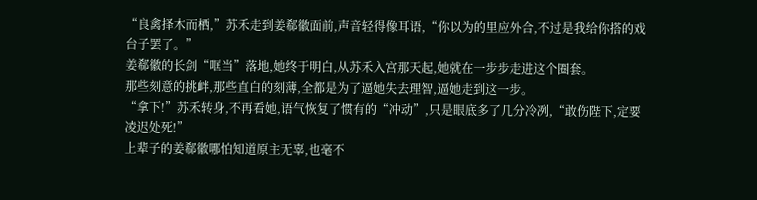“良禽择木而栖,”苏禾走到姜郗徽面前,声音轻得像耳语,“你以为的里应外合,不过是我给你搭的戏台子罢了。”
姜郗徽的长剑“哐当”落地,她终于明白,从苏禾入宫那天起,她就在一步步走进这个圈套。
那些刻意的挑衅,那些直白的刻薄,全都是为了逼她失去理智,逼她走到这一步。
“拿下!”苏禾转身,不再看她,语气恢复了惯有的“冲动”,只是眼底多了几分冷冽,“敢伤陛下,定要凌迟处死!”
上辈子的姜郗徽哪怕知道原主无辜,也毫不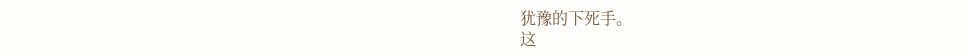犹豫的下死手。
这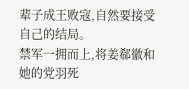辈子成王败寇,自然要接受自己的结局。
禁军一拥而上,将姜郗徽和她的党羽死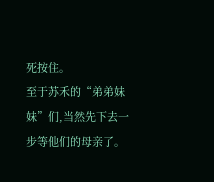死按住。
至于苏禾的“弟弟妹妹”们,当然先下去一步等他们的母亲了。